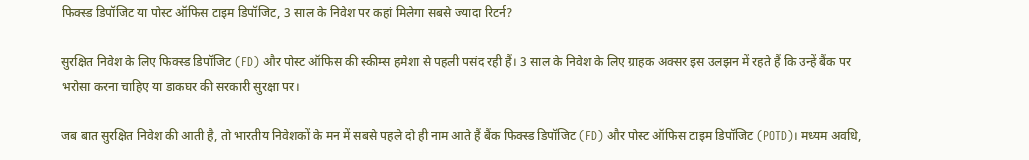फिक्स्ड डिपॉजिट या पोस्ट ऑफिस टाइम डिपॉजिट, 3 साल के निवेश पर कहां मिलेगा सबसे ज्यादा रिटर्न?

सुरक्षित निवेश के लिए फिक्स्ड डिपॉजिट (FD) और पोस्ट ऑफिस की स्कीम्स हमेशा से पहली पसंद रही हैं। 3 साल के निवेश के लिए ग्राहक अक्सर इस उलझन में रहते हैं कि उन्हें बैंक पर भरोसा करना चाहिए या डाकघर की सरकारी सुरक्षा पर।

जब बात सुरक्षित निवेश की आती है, तो भारतीय निवेशकों के मन में सबसे पहले दो ही नाम आते हैं बैंक फिक्स्ड डिपॉजिट (FD) और पोस्ट ऑफिस टाइम डिपॉजिट (POTD)। मध्यम अवधि,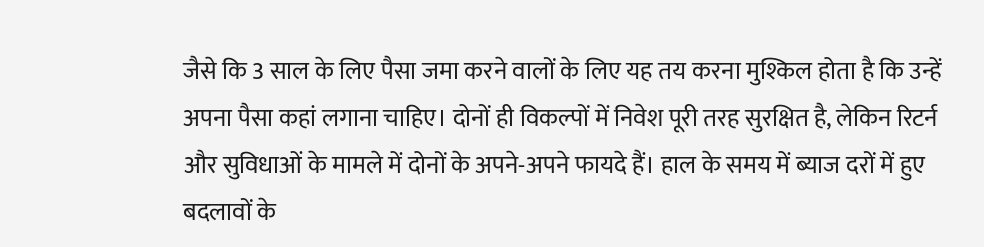जैसे कि 3 साल के लिए पैसा जमा करने वालों के लिए यह तय करना मुश्किल होता है कि उन्हें अपना पैसा कहां लगाना चाहिए। दोनों ही विकल्पों में निवेश पूरी तरह सुरक्षित है, लेकिन रिटर्न और सुविधाओं के मामले में दोनों के अपने-अपने फायदे हैं। हाल के समय में ब्याज दरों में हुए बदलावों के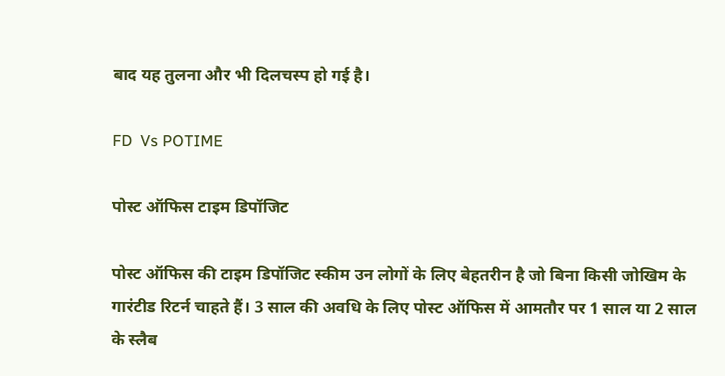बाद यह तुलना और भी दिलचस्प हो गई है।

FD  Vs POTIME

पोस्ट ऑफिस टाइम डिपॉजिट

पोस्ट ऑफिस की टाइम डिपॉजिट स्कीम उन लोगों के लिए बेहतरीन है जो बिना किसी जोखिम के गारंटीड रिटर्न चाहते हैं। 3 साल की अवधि के लिए पोस्ट ऑफिस में आमतौर पर 1 साल या 2 साल के स्लैब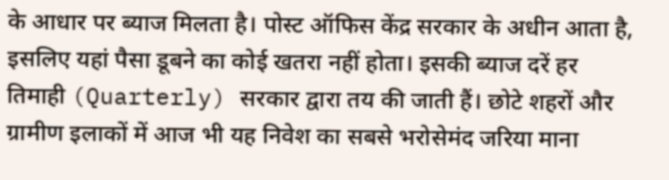के आधार पर ब्याज मिलता है। पोस्ट ऑफिस केंद्र सरकार के अधीन आता है, इसलिए यहां पैसा डूबने का कोई खतरा नहीं होता। इसकी ब्याज दरें हर तिमाही (Quarterly) सरकार द्वारा तय की जाती हैं। छोटे शहरों और ग्रामीण इलाकों में आज भी यह निवेश का सबसे भरोसेमंद जरिया माना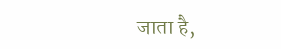जाता है,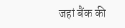जहां बैंक की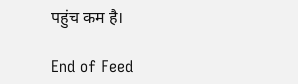पहुंच कम है।

End of Feed